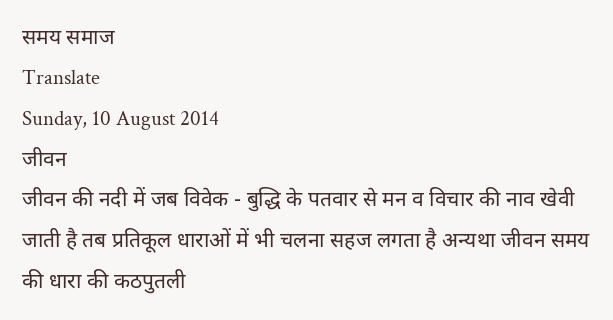समय समाज
Translate
Sunday, 10 August 2014
जीवन
जीवन की नदी में जब विवेक - बुद्धि के पतवार से मन व विचार की नाव खेवी जाती है तब प्रतिकूल धाराओं में भी चलना सहज लगता है अन्यथा जीवन समय की धारा की कठपुतली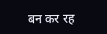बन कर रह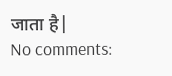जाता है|
No comments: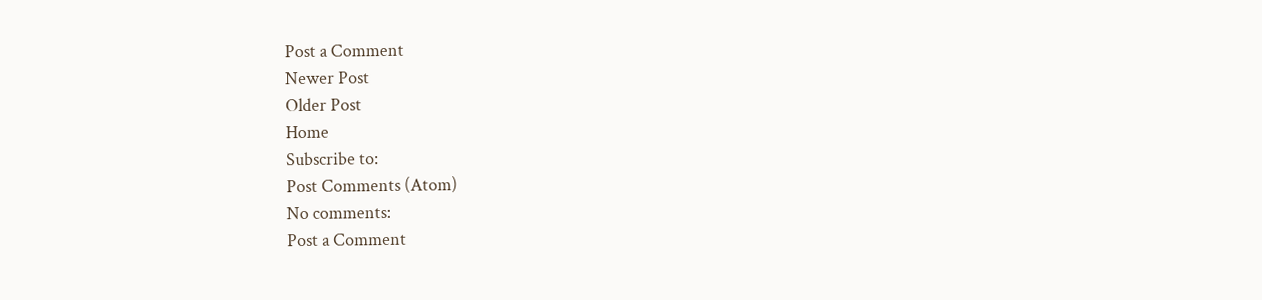Post a Comment
Newer Post
Older Post
Home
Subscribe to:
Post Comments (Atom)
No comments:
Post a Comment